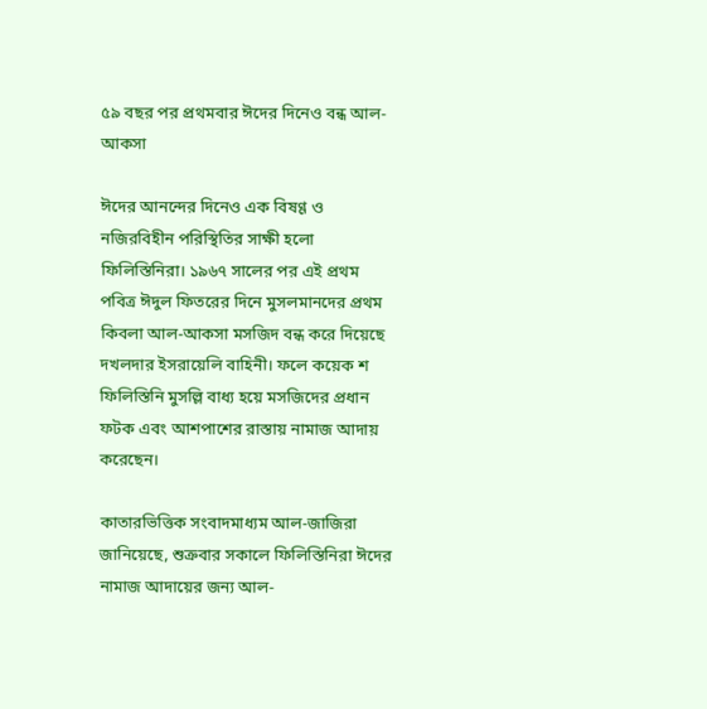৫৯ বছর পর প্রথমবার ঈদের দিনেও বন্ধ আল-আকসা

ঈদের আনন্দের দিনেও এক বিষণ্ণ ও নজিরবিহীন পরিস্থিতির সাক্ষী হলো ফিলিস্তিনিরা। ১৯৬৭ সালের পর এই প্রথম পবিত্র ঈদুল ফিতরের দিনে মুসলমানদের প্রথম কিবলা আল-আকসা মসজিদ বন্ধ করে দিয়েছে দখলদার ইসরায়েলি বাহিনী। ফলে কয়েক শ ফিলিস্তিনি মুসল্লি বাধ্য হয়ে মসজিদের প্রধান ফটক এবং আশপাশের রাস্তায় নামাজ আদায় করেছেন।

কাতারভিত্তিক সংবাদমাধ্যম আল-জাজিরা জানিয়েছে, শুক্রবার সকালে ফিলিস্তিনিরা ঈদের নামাজ আদায়ের জন্য আল-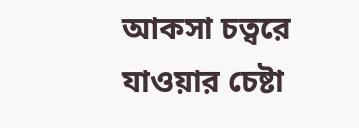আকসা চত্বরে যাওয়ার চেষ্টা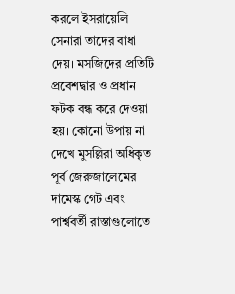করলে ইসরায়েলি সেনারা তাদের বাধা দেয়। মসজিদের প্রতিটি প্রবেশদ্বার ও প্রধান ফটক বন্ধ করে দেওয়া হয়। কোনো উপায় না দেখে মুসল্লিরা অধিকৃত পূর্ব জেরুজালেমের দামেস্ক গেট এবং পার্শ্ববর্তী রাস্তাগুলোতে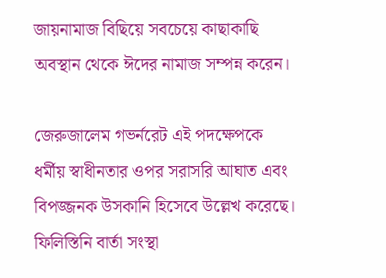জায়নামাজ বিছিয়ে সবচেয়ে কাছাকাছি অবস্থান থেকে ঈদের নামাজ সম্পন্ন করেন।

জেরুজালেম গভর্নরেট এই পদক্ষেপকে ধর্মীয় স্বাধীনতার ওপর সরাসরি আঘাত এবং বিপজ্জনক উসকানি হিসেবে উল্লেখ করেছে। ফিলিস্তিনি বার্তা সংস্থা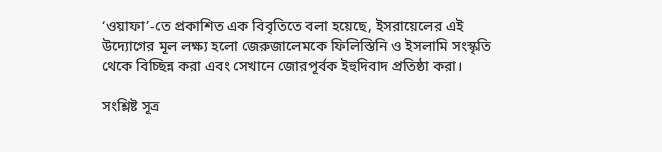‘ওয়াফা’-তে প্রকাশিত এক বিবৃতিতে বলা হয়েছে, ইসরায়েলের এই উদ্যোগের মূল লক্ষ্য হলো জেরুজালেমকে ফিলিস্তিনি ও ইসলামি সংস্কৃতি থেকে বিচ্ছিন্ন করা এবং সেখানে জোরপূর্বক ইহুদিবাদ প্রতিষ্ঠা করা।

সংশ্লিষ্ট সূত্র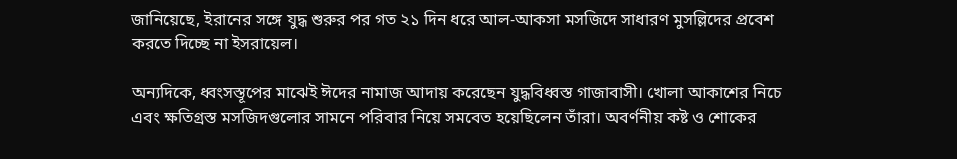জানিয়েছে, ইরানের সঙ্গে যুদ্ধ শুরুর পর গত ২১ দিন ধরে আল-আকসা মসজিদে সাধারণ মুসল্লিদের প্রবেশ করতে দিচ্ছে না ইসরায়েল।

অন্যদিকে, ধ্বংসস্তূপের মাঝেই ঈদের নামাজ আদায় করেছেন যুদ্ধবিধ্বস্ত গাজাবাসী। খোলা আকাশের নিচে এবং ক্ষতিগ্রস্ত মসজিদগুলোর সামনে পরিবার নিয়ে সমবেত হয়েছিলেন তাঁরা। অবর্ণনীয় কষ্ট ও শোকের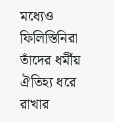মধ্যেও ফিলিস্তিনিরা তাঁদের ধর্মীয় ঐতিহ্য ধরে রাখার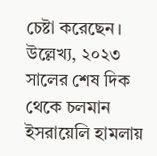চেষ্টা করেছেন। উল্লেখ্য, ২০২৩ সালের শেষ দিক থেকে চলমান ইসরায়েলি হামলায়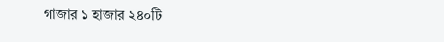গাজার ১ হাজার ২৪০টি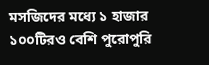মসজিদের মধ্যে ১ হাজার ১০০টিরও বেশি পুরোপুরি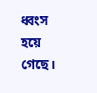ধ্বংস হয়ে গেছে।